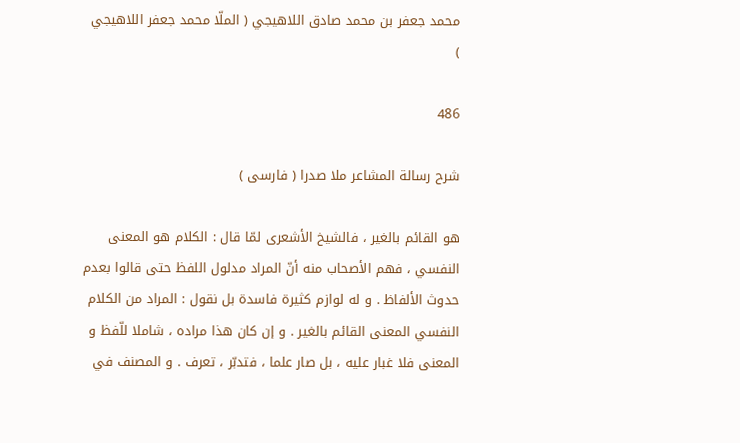محمد جعفر بن محمد صادق اللاهيجي ( الملّا محمد جعفر اللاهيجي )

486

شرح رسالة المشاعر ملا صدرا ( فارسى )

هو القائم بالغير ، فالشيخ الأشعرى لمّا قال : الكلام هو المعنى النفسي ، فهم الأصحاب منه أنّ المراد مدلول اللفظ حتى قالوا بعدم حدوث الألفاظ . و له لوازم كثيرة فاسدة بل نقول : المراد من الكلام النفسي المعنى القائم بالغير . و إن كان هذا مراده ، شاملا للّفظ و المعنى فلا غبار عليه ، بل صار علما ، فتدبّر ، تعرف . و المصنف في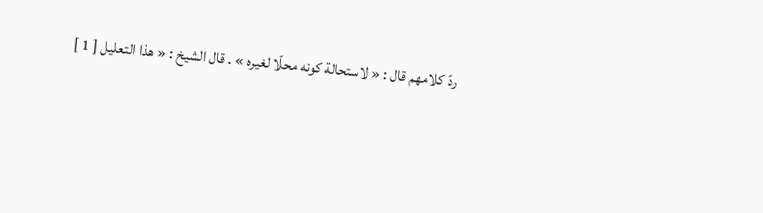ردّ كلامهم قال : « لاستحالة كونه محلّا لغيره » . قال الشيخ : « هذا التعليل [ 1 ]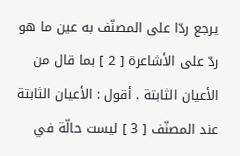يرجع ردّا على المصنّف به عين ما هو ردّ على الأشاعرة [ 2 ] بما قال من الأعيان الثابتة . أقول : الأعيان الثابتة عند المصنّف [ 3 ] ليست حالّة في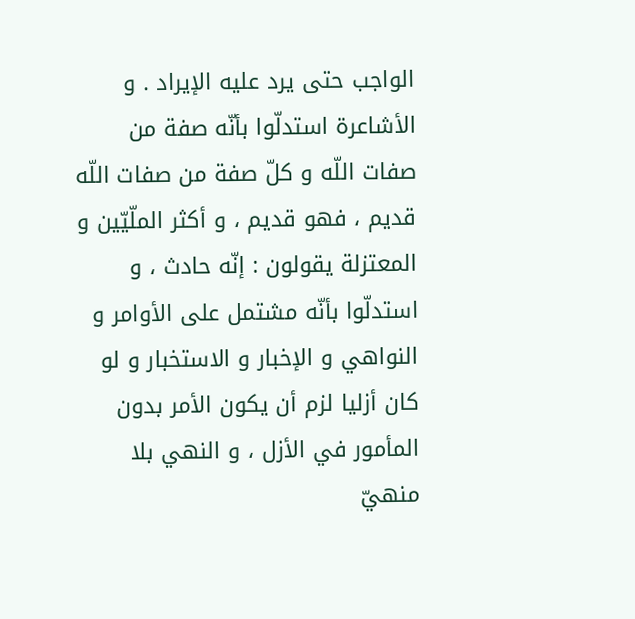الواجب حتى يرد عليه الإيراد . و الأشاعرة استدلّوا بأنّه صفة من صفات اللّه و كلّ صفة من صفات اللّه قديم ، فهو قديم ، و أكثر الملّيّين و المعتزلة يقولون : إنّه حادث ، و استدلّوا بأنّه مشتمل على الأوامر و النواهي و الإخبار و الاستخبار و لو كان أزليا لزم أن يكون الأمر بدون المأمور في الأزل ، و النهي بلا منهيّ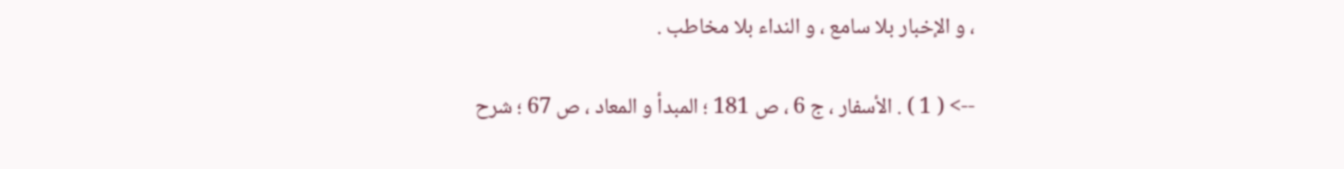، و الإخبار بلا سامع ، و النداء بلا مخاطب .

--> ( 1 ) . الأسفار ، ج 6 ، ص 181 ؛ المبدأ و المعاد ، ص 67 ؛ شرح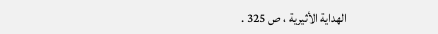الهداية الأثيرية ، ص 325 .